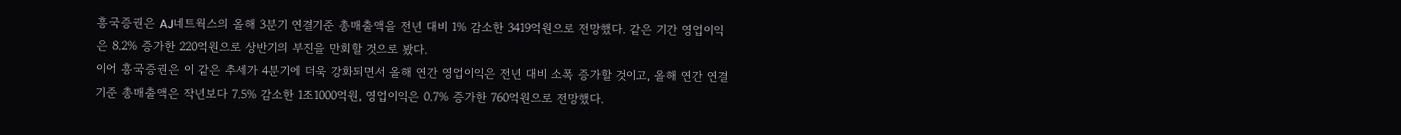흥국증권은 AJ네트웍스의 올해 3분기 연결기준 총매출액을 전년 대비 1% 감소한 3419억원으로 전망했다. 같은 기간 영업이익은 8.2% 증가한 220억원으로 상반기의 부진을 만회할 것으로 봤다.
이어 흥국증권은 이 같은 추세가 4분기에 더욱 강화되면서 올해 연간 영업이익은 전년 대비 소폭 증가할 것이고, 올해 연간 연결기준 총매출액은 작년보다 7.5% 감소한 1조1000억원, 영업이익은 0.7% 증가한 760억원으로 전망했다.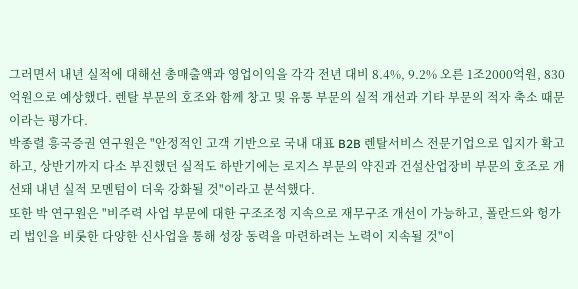그러면서 내년 실적에 대해선 총매출액과 영업이익을 각각 전년 대비 8.4%, 9.2% 오른 1조2000억원, 830억원으로 예상했다. 렌탈 부문의 호조와 함께 창고 및 유통 부문의 실적 개선과 기타 부문의 적자 축소 때문이라는 평가다.
박종렬 흥국증권 연구원은 "안정적인 고객 기반으로 국내 대표 B2B 렌탈서비스 전문기업으로 입지가 확고하고, 상반기까지 다소 부진했던 실적도 하반기에는 로지스 부문의 약진과 건설산업장비 부문의 호조로 개선돼 내년 실적 모멘텀이 더욱 강화될 것"이라고 분석했다.
또한 박 연구원은 "비주력 사업 부문에 대한 구조조정 지속으로 재무구조 개선이 가능하고, 폴란드와 헝가리 법인을 비롯한 다양한 신사업을 통해 성장 동력을 마련하려는 노력이 지속될 것"이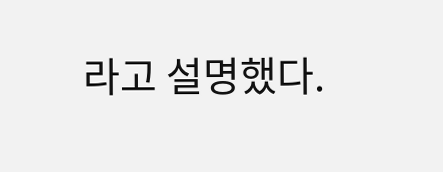라고 설명했다.